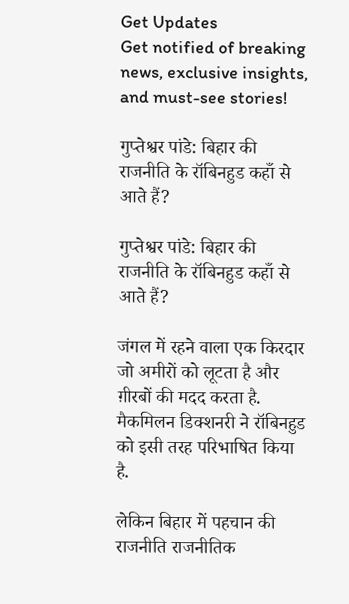Get Updates
Get notified of breaking news, exclusive insights, and must-see stories!

गुप्तेश्वर पांडे: बिहार की राजनीति के रॉबिनहुड कहाँ से आते हैं?

गुप्तेश्वर पांडे: बिहार की राजनीति के रॉबिनहुड कहाँ से आते हैं?

जंगल में रहने वाला एक किरदार जो अमीरों को लूटता है और ग़ीरबों की मदद करता है. मैकमिलन डिक्शनरी ने रॉबिनहुड को इसी तरह परिभाषित किया है.

लेकिन बिहार में पहचान की राजनीति राजनीतिक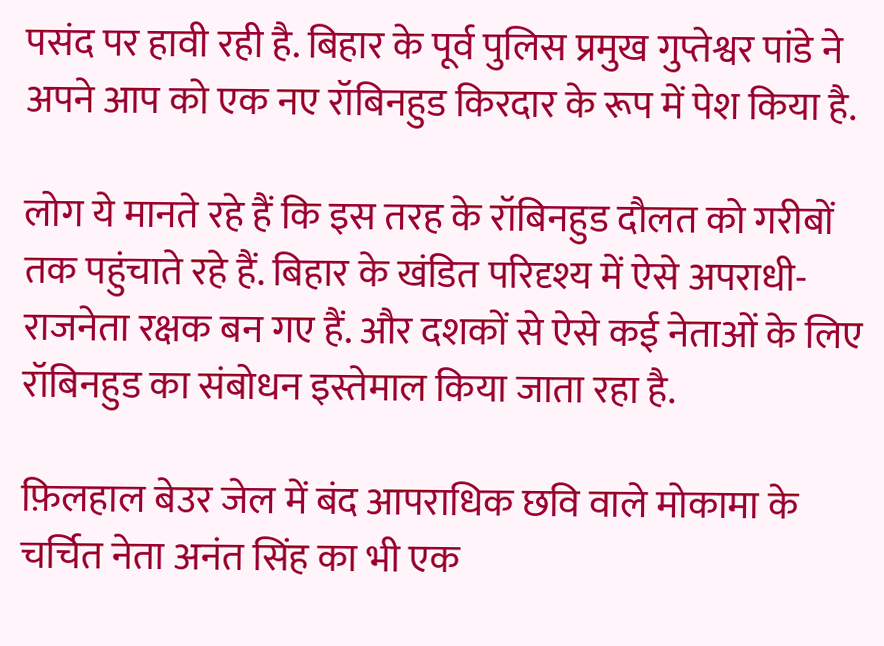पसंद पर हावी रही है. बिहार के पूर्व पुलिस प्रमुख गुप्तेश्वर पांडे ने अपने आप को एक नए रॉबिनहुड किरदार के रूप में पेश किया है.

लोग ये मानते रहे हैं कि इस तरह के रॉबिनहुड दौलत को गरीबों तक पहुंचाते रहे हैं. बिहार के खंडित परिदृश्य में ऐसे अपराधी-राजनेता रक्षक बन गए हैं. और दशकों से ऐसे कई नेताओं के लिए रॉबिनहुड का संबोधन इस्तेमाल किया जाता रहा है.

फ़िलहाल बेउर जेल में बंद आपराधिक छवि वाले मोकामा के चर्चित नेता अनंत सिंह का भी एक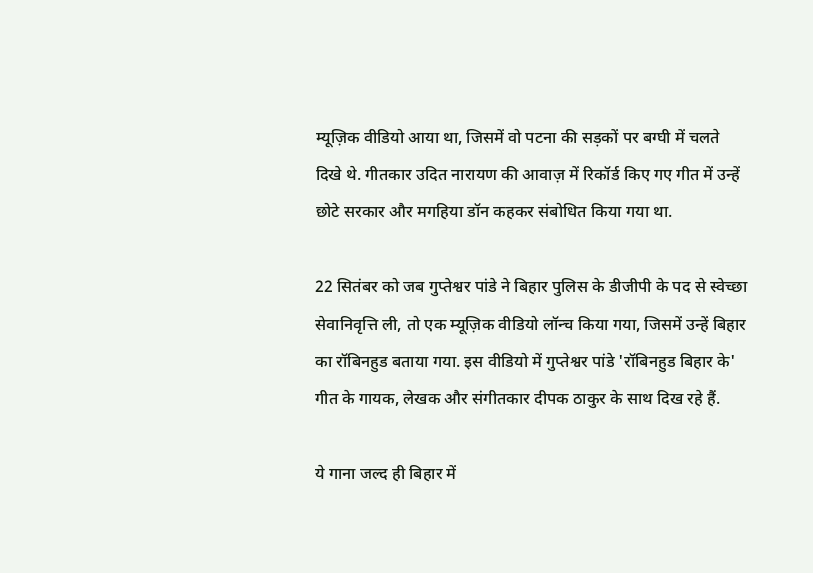म्यूज़िक वीडियो आया था, जिसमें वो पटना की सड़कों पर बग्घी में चलते दिखे थे. गीतकार उदित नारायण की आवाज़ में रिकॉर्ड किए गए गीत में उन्हें छोटे सरकार और मगहिया डॉन कहकर संबोधित किया गया था.

22 सितंबर को जब गुप्तेश्वर पांडे ने बिहार पुलिस के डीजीपी के पद से स्वेच्छा सेवानिवृत्ति ली, तो एक म्यूज़िक वीडियो लॉन्च किया गया, जिसमें उन्हें बिहार का रॉबिनहुड बताया गया. इस वीडियो में गुप्तेश्वर पांडे 'रॉबिनहुड बिहार के' गीत के गायक, लेखक और संगीतकार दीपक ठाकुर के साथ दिख रहे हैं.

ये गाना जल्द ही बिहार में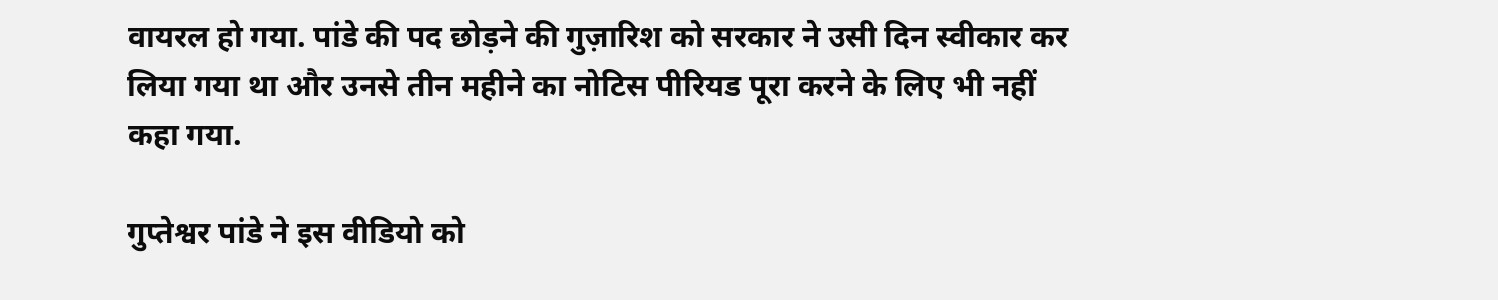वायरल हो गया. पांडे की पद छोड़ने की गुज़ारिश को सरकार ने उसी दिन स्वीकार कर लिया गया था और उनसे तीन महीने का नोटिस पीरियड पूरा करने के लिए भी नहीं कहा गया.

गुप्तेश्वर पांडे ने इस वीडियो को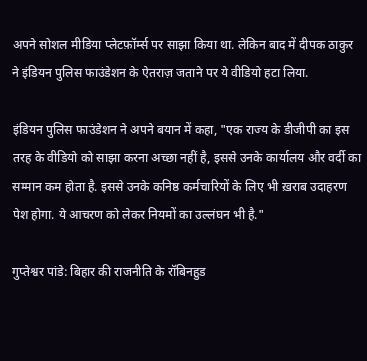अपने सोशल मीडिया प्लेटफ़ॉर्म्स पर साझा किया था. लेकिन बाद में दीपक ठाकुर ने इंडियन पुलिस फाउंडेशन के ऐतराज़ जताने पर ये वीडियो हटा लिया.

इंडियन पुलिस फाउंडेशन ने अपने बयान में कहा, "एक राज्य के डीजीपी का इस तरह के वीडियो को साझा करना अच्छा नहीं है, इससे उनके कार्यालय और वर्दी का सम्मान कम होता है. इससे उनके कनिष्ठ कर्मचारियों के लिए भी ख़राब उदाहरण पेश होगा. ये आचरण को लेकर नियमों का उल्लंघन भी है."

गुप्तेश्वर पांडे: बिहार की राजनीति के रॉबिनहुड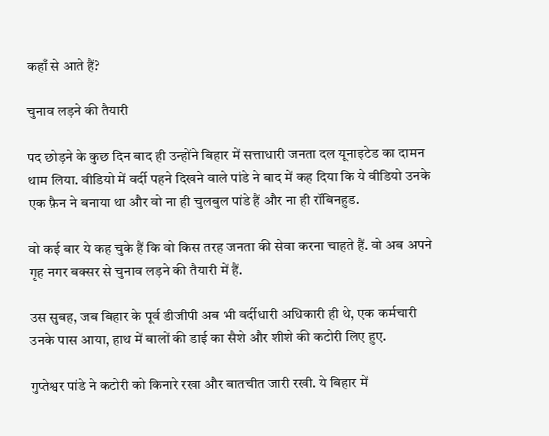कहाँ से आते हैं?

चुनाव लड़ने की तैयारी

पद छोड़ने के कुछ दिन बाद ही उन्होंने बिहार में सत्ताधारी जनता दल यूनाइटेड का दामन थाम लिया. वीडियो में वर्दी पहने दिखने वाले पांडे ने बाद में कह दिया कि ये वीडियो उनके एक फ़ैन ने बनाया था और वो ना ही चुलबुल पांडे हैं और ना ही रॉबिनहुड.

वो कई बार ये कह चुके हैं कि वो किस तरह जनता की सेवा करना चाहते हैं. वो अब अपने गृह नगर बक्सर से चुनाव लड़ने की तैयारी में हैं.

उस सुबह, जब बिहार के पूर्व डीजीपी अब भी वर्दीधारी अधिकारी ही थे, एक कर्मचारी उनके पास आया, हाथ में बालों की डाई का सैशे और शीशे की कटोरी लिए हुए.

गुप्तेश्वर पांडे ने कटोरी को किनारे रखा और बातचीत जारी रखी. ये बिहार में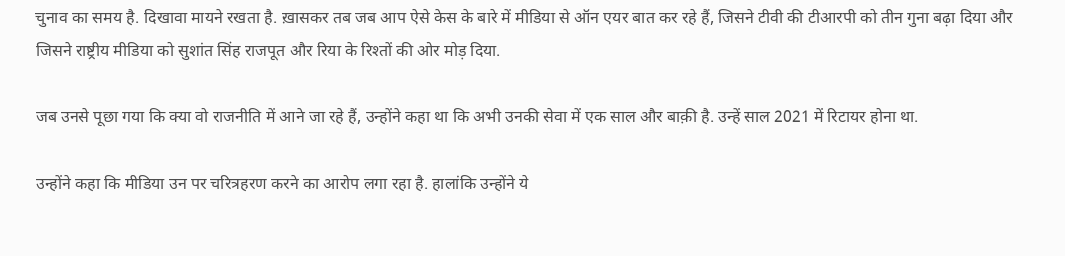चुनाव का समय है. दिखावा मायने रखता है. ख़ासकर तब जब आप ऐसे केस के बारे में मीडिया से ऑन एयर बात कर रहे हैं, जिसने टीवी की टीआरपी को तीन गुना बढ़ा दिया और जिसने राष्ट्रीय मीडिया को सुशांत सिंह राजपूत और रिया के रिश्तों की ओर मोड़ दिया.

जब उनसे पूछा गया कि क्या वो राजनीति में आने जा रहे हैं, उन्होंने कहा था कि अभी उनकी सेवा में एक साल और बाक़ी है. उन्हें साल 2021 में रिटायर होना था.

उन्होंने कहा कि मीडिया उन पर चरित्रहरण करने का आरोप लगा रहा है. हालांकि उन्होंने ये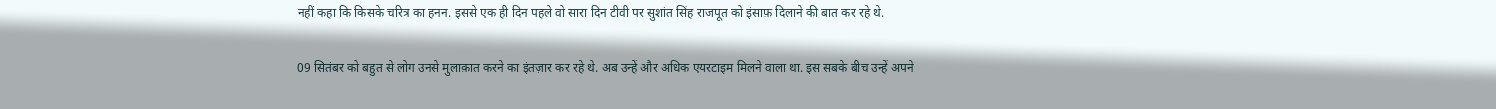नहीं कहा कि किसके चरित्र का हनन. इससे एक ही दिन पहले वो सारा दिन टीवी पर सुशांत सिंह राजपूत को इंसाफ़ दिलाने की बात कर रहे थे.

09 सितंबर को बहुत से लोग उनसे मुलाक़ात करने का इंतज़ार कर रहे थे. अब उन्हें और अधिक एयरटाइम मिलने वाला था. इस सबके बीच उन्हें अपने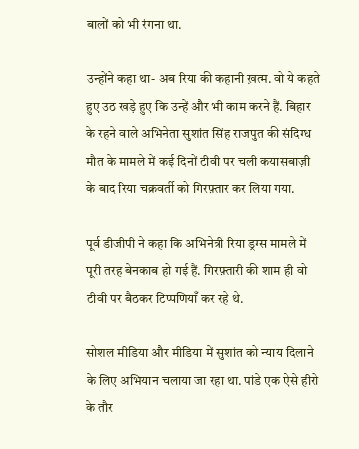बालों को भी रंगना था.

उन्होंने कहा था- अब रिया की कहानी ख़त्म. वो ये कहते हुए उठ खड़े हुए कि उन्हें और भी काम करने हैं. बिहार के रहने वाले अभिनेता सुशांत सिंह राजपुत की संदिग्ध मौत के मामले में कई दिनों टीवी पर चली कयासबाज़ी के बाद रिया चक्रवर्ती को गिरफ़्तार कर लिया गया.

पूर्व डीजीपी ने कहा कि अभिनेत्री रिया ड्रग्स मामले में पूरी तरह बेनकाब हो गई हैं. गिरफ़्तारी की शाम ही वो टीवी पर बैठकर टिप्पणियाँ कर रहे थे.

सोशल मीडिया और मीडिया में सुशांत को न्याय दिलाने के लिए अभियान चलाया जा रहा था. पांडे एक ऐसे हीरो के तौर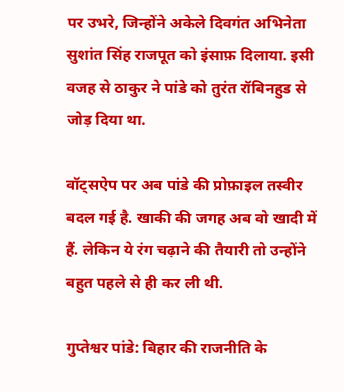पर उभरे, जिन्होंने अकेले दिवगंत अभिनेता सुशांत सिंह राजपूत को इंसाफ़ दिलाया. इसी वजह से ठाकुर ने पांडे को तुरंत रॉबिनहुड से जोड़ दिया था.

वॉट्सऐप पर अब पांडे की प्रोफ़ाइल तस्वीर बदल गई है. खाकी की जगह अब वो खादी में हैं. लेकिन ये रंग चढ़ाने की तैयारी तो उन्होंने बहुत पहले से ही कर ली थी.

गुप्तेश्वर पांडे: बिहार की राजनीति के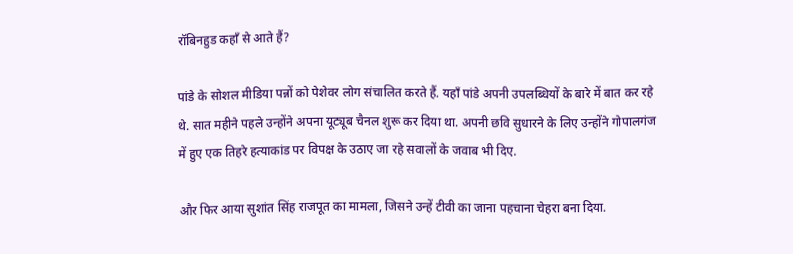रॉबिनहुड कहाँ से आते हैं?

पांडे के सोशल मीडिया पन्नों को पेशेवर लोग संचालित करते हैं. यहाँ पांडे अपनी उपलब्धियों के बारे में बात कर रहे थे. सात महीने पहले उन्होंने अपना यूट्यूब चैनल शुरू कर दिया था. अपनी छवि सुधारने के लिए उन्होंने गोपालगंज में हुए एक तिहरे हत्याकांड पर विपक्ष के उठाए जा रहे सवालों के जवाब भी दिए.

और फिर आया सुशांत सिंह राजपूत का मामला, जिसने उन्हें टीवी का जाना पहचाना चेहरा बना दिया.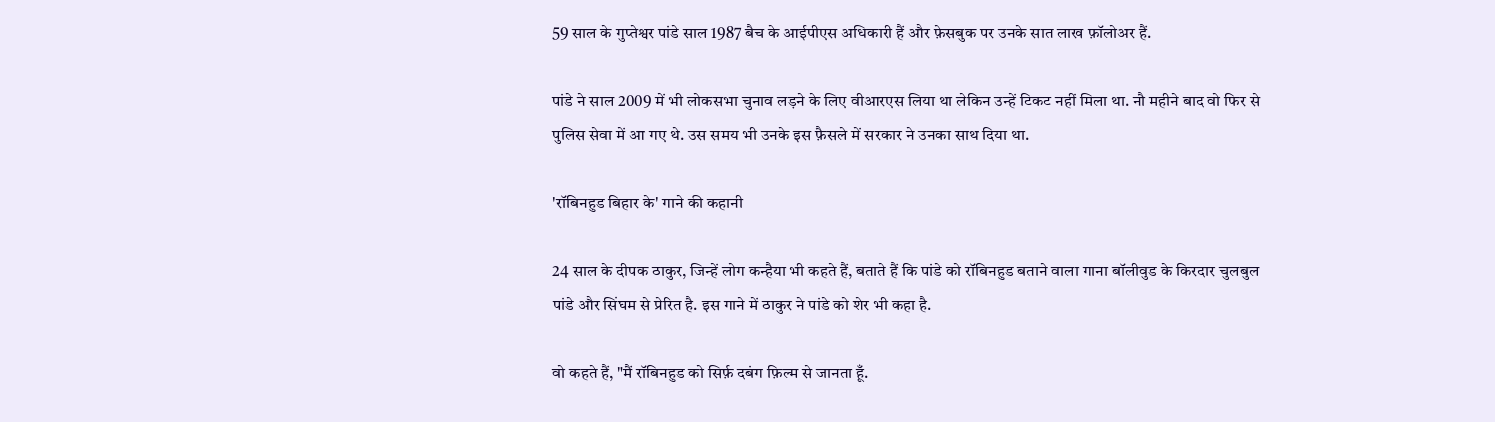59 साल के गुप्तेश्वर पांडे साल 1987 बैच के आईपीएस अधिकारी हैं और फ़ेसबुक पर उनके सात लाख फ़ॉलोअर हैं.

पांडे ने साल 2009 में भी लोकसभा चुनाव लड़ने के लिए वीआरएस लिया था लेकिन उन्हें टिकट नहीं मिला था. नौ महीने बाद वो फिर से पुलिस सेवा में आ गए थे. उस समय भी उनके इस फ़ैसले में सरकार ने उनका साथ दिया था.

'रॉबिनहुड बिहार के' गाने की कहानी

24 साल के दीपक ठाकुर, जिन्हें लोग कन्हैया भी कहते हैं, बताते हैं कि पांडे को रॉबिनहुड बताने वाला गाना बॉलीवुड के किरदार चुलबुल पांडे और सिंघम से प्रेरित है. इस गाने में ठाकुर ने पांडे को शेर भी कहा है.

वो कहते हैं, "मैं रॉबिनहुड को सिर्फ़ दबंग फ़िल्म से जानता हूँ.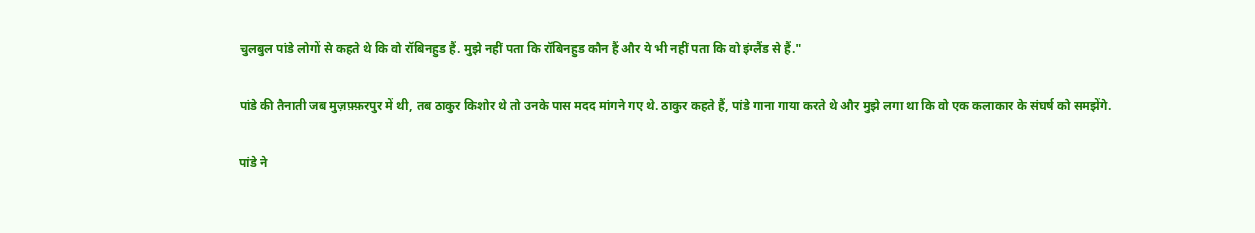चुलबुल पांडे लोगों से कहते थे कि वो रॉबिनहुड हैं. मुझे नहीं पता कि रॉबिनहुड कौन हैं और ये भी नहीं पता कि वो इंग्लैंड से हैं."

पांडे की तैनाती जब मुज़फ़्फ़रपुर में थी, तब ठाकुर किशोर थे तो उनके पास मदद मांगने गए थे. ठाकुर कहते हैं, पांडे गाना गाया करते थे और मुझे लगा था कि वो एक कलाकार के संघर्ष को समझेंगे.

पांडे ने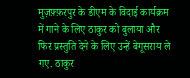मुज़फ़्फ़रपुर के डीएम के विदाई कार्यक्रम में गाने के लिए ठाकुर को बुलाया और फिर प्रस्तुति देने के लिए उन्हें बेगूसराय ले गए. ठाकुर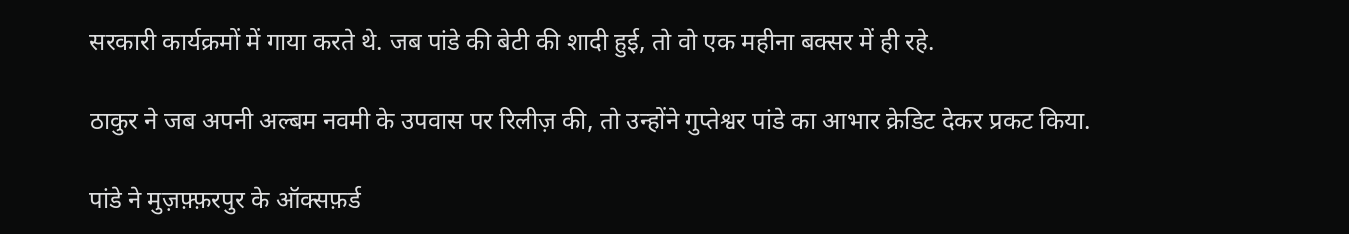सरकारी कार्यक्रमों में गाया करते थे. जब पांडे की बेटी की शादी हुई, तो वो एक महीना बक्सर में ही रहे.

ठाकुर ने जब अपनी अल्बम नवमी के उपवास पर रिलीज़ की, तो उन्होंने गुप्तेश्वर पांडे का आभार क्रेडिट देकर प्रकट किया.

पांडे ने मुज़फ़्फ़रपुर के ऑक्सफ़र्ड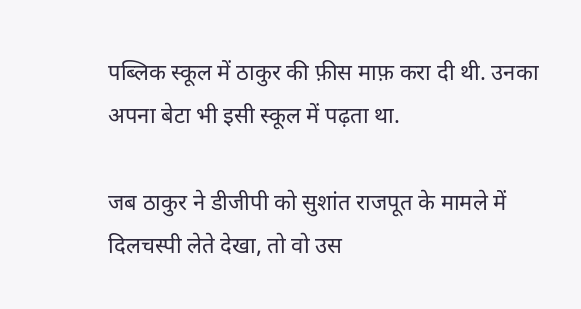पब्लिक स्कूल में ठाकुर की फ़ीस माफ़ करा दी थी. उनका अपना बेटा भी इसी स्कूल में पढ़ता था.

जब ठाकुर ने डीजीपी को सुशांत राजपूत के मामले में दिलचस्पी लेते देखा, तो वो उस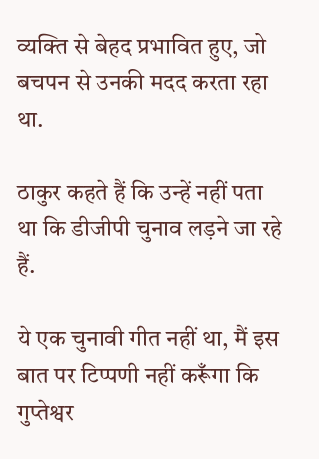व्यक्ति से बेहद प्रभावित हुए, जो बचपन से उनकी मदद करता रहा था.

ठाकुर कहते हैं कि उन्हें नहीं पता था कि डीजीपी चुनाव लड़ने जा रहे हैं.

ये एक चुनावी गीत नहीं था, मैं इस बात पर टिप्पणी नहीं करूँगा कि गुप्तेश्वर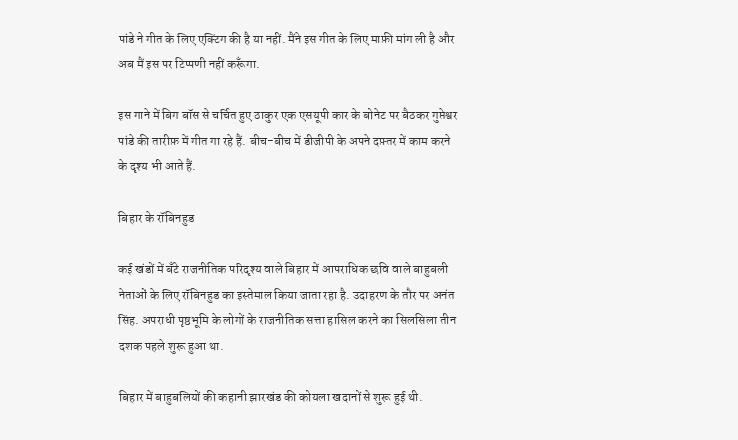पांडे ने गीत के लिए एक्टिंग की है या नहीं. मैंने इस गीत के लिए माफ़ी मांग ली है और अब मैं इस पर टिप्पणी नहीं करूँगा.

इस गाने में बिग बॉस से चर्चित हुए ठाकुर एक एसयूपी कार के बोनेट पर बैठकर गुप्तेश्वर पांडे की तारीफ़ में गीत गा रहे हैं. बीच-बीच में डीजीपी के अपने दफ़्तर में काम करने के दृश्य भी आते हैं.

बिहार के रॉबिनहुड

कई खंडों में बँटे राजनीतिक परिदृश्य वाले बिहार में आपराधिक छवि वाले बाहुबली नेताओं के लिए रॉबिनहुड का इस्तेमाल किया जाता रहा है. उदाहरण के तौर पर अनंत सिंह. अपराधी पृष्ठभूमि के लोगों के राजनीतिक सत्ता हासिल करने का सिलसिला तीन दशक पहले शुरू हुआ था.

बिहार में बाहुबलियों की कहानी झारखंड की कोयला खदानों से शुरू हुई थी.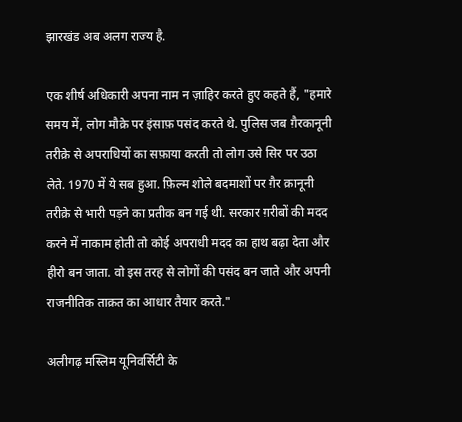झारखंड अब अलग राज्य है.

एक शीर्ष अधिकारी अपना नाम न ज़ाहिर करते हुए कहते हैं, "हमारे समय में, लोग मौक़े पर इंसाफ़ पसंद करते थे. पुलिस जब ग़ैरकानूनी तरीक़े से अपराधियों का सफ़ाया करती तो लोग उसे सिर पर उठा लेते. 1970 में ये सब हुआ. फ़िल्म शोले बदमाशों पर ग़ैर क़ानूनी तरीक़े से भारी पड़ने का प्रतीक बन गई थी. सरकार ग़रीबों की मदद करने में नाकाम होती तो कोई अपराधी मदद का हाथ बढ़ा देता और हीरो बन जाता. वो इस तरह से लोगों की पसंद बन जाते और अपनी राजनीतिक ताक़त का आधार तैयार करते."

अलीगढ़ मस्लिम यूनिवर्सिटी के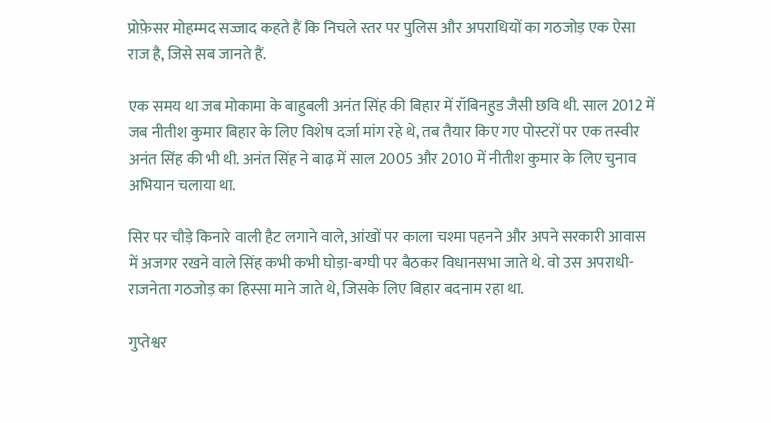प्रोफ़ेसर मोहम्मद सज्जाद कहते हैं कि निचले स्तर पर पुलिस और अपराधियों का गठजोड़ एक ऐसा राज है, जिसे सब जानते हैं.

एक समय था जब मोकामा के बाहुबली अनंत सिंह की बिहार में रॉबिनहुड जैसी छवि थी. साल 2012 में जब नीतीश कुमार बिहार के लिए विशेष दर्जा मांग रहे थे, तब तैयार किए गए पोस्टरों पर एक तस्वीर अनंत सिंह की भी थी. अनंत सिंह ने बाढ़ में साल 2005 और 2010 में नीतीश कुमार के लिए चुनाव अभियान चलाया था.

सिर पर चौड़े किनारे वाली हैट लगाने वाले, आंखों पर काला चश्मा पहनने और अपने सरकारी आवास में अजगर रखने वाले सिंह कभी कभी घोड़ा-बग्घी पर बैठकर विधानसभा जाते थे. वो उस अपराधी-राजनेता गठजोड़ का हिस्सा माने जाते थे, जिसके लिए बिहार बदनाम रहा था.

गुप्तेश्वर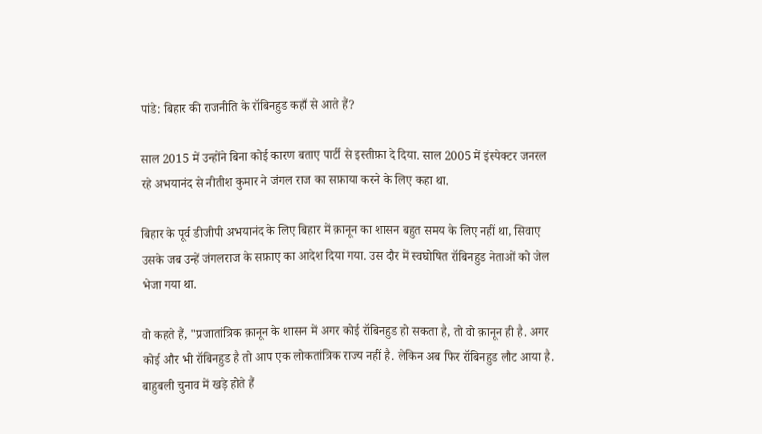पांडे: बिहार की राजनीति के रॉबिनहुड कहाँ से आते हैं?

साल 2015 में उन्होंने बिना कोई कारण बताए पार्टी से इस्तीफ़ा दे दिया. साल 2005 में इंस्पेक्टर जनरल रहे अभयानंद से नीतीश कुमार ने जंगल राज का सफ़ाया करने के लिए कहा था.

बिहार के पूर्व डीजीपी अभयानंद के लिए बिहार में क़ानून का शासन बहुत समय के लिए नहीं था, सिवाए उसके जब उन्हें जंगलराज के सफ़ाए का आदेश दिया गया. उस दौर में स्वघोषित रॉबिनहुड नेताओं को जेल भेजा गया था.

वो कहते हैं, "प्रजातांत्रिक क़ानून के शासन में अगर कोई रॉबिनहुड हो सकता है, तो वो क़ानून ही है. अगर कोई और भी रॉबिनहुड है तो आप एक लोकतांत्रिक राज्य नहीं है. लेकिन अब फिर रॉबिनहुड लौट आया है. बाहुबली चुनाव में खड़े होते हैं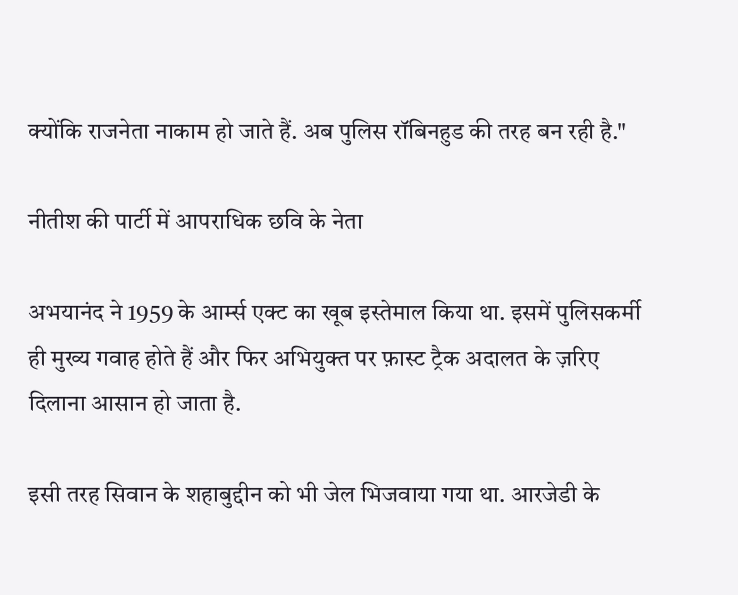क्योंकि राजनेता नाकाम हो जाते हैं. अब पुलिस रॉबिनहुड की तरह बन रही है."

नीतीश की पार्टी में आपराधिक छवि के नेता

अभयानंद ने 1959 के आर्म्स एक्ट का खूब इस्तेमाल किया था. इसमें पुलिसकर्मी ही मुख्य गवाह होते हैं और फिर अभियुक्त पर फ़ास्ट ट्रैक अदालत के ज़रिए दिलाना आसान हो जाता है.

इसी तरह सिवान के शहाबुद्दीन को भी जेल भिजवाया गया था. आरजेडी के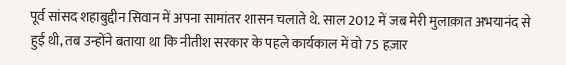पूर्व सांसद शहाबुद्दीन सिवान में अपना सामांतर शासन चलाते थे. साल 2012 में जब मेरी मुलाक़ात अभयानंद से हुई थी, तब उन्होंने बताया था कि नीतीश सरकार के पहले कार्यकाल में वो 75 हज़ार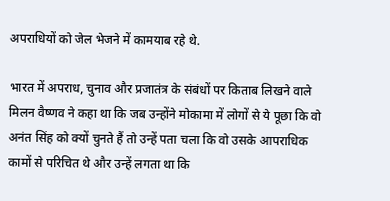अपराधियों को जेल भेजने में कामयाब रहे थे.

भारत में अपराध, चुनाव और प्रजातंत्र के संबंधों पर किताब लिखने वाले मिलन वैष्णव ने कहा था कि जब उन्होंने मोकामा में लोगों से ये पूछा कि वो अनंत सिंह को क्यों चुनते हैं तो उन्हें पता चला कि वो उसके आपराधिक कामों से परिचित थे और उन्हें लगता था कि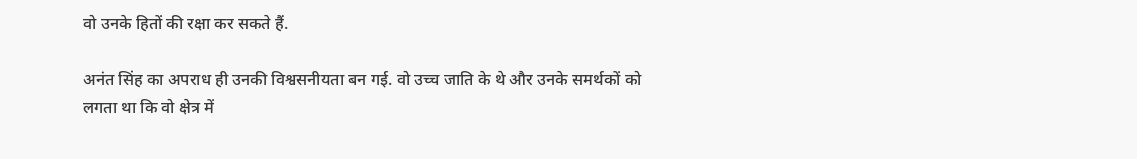वो उनके हितों की रक्षा कर सकते हैं.

अनंत सिंह का अपराध ही उनकी विश्वसनीयता बन गई. वो उच्च जाति के थे और उनके समर्थकों को लगता था कि वो क्षेत्र में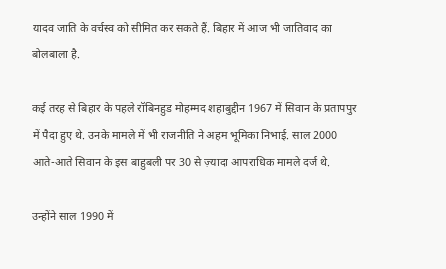यादव जाति के वर्चस्व को सीमित कर सकते हैं. बिहार में आज भी जातिवाद का बोलबाला है.

कई तरह से बिहार के पहले रॉबिनहुड मोहम्मद शहाबुद्दीन 1967 में सिवान के प्रतापपुर में पैदा हुए थे. उनके मामले में भी राजनीति ने अहम भूमिका निभाई. साल 2000 आते-आते सिवान के इस बाहुबली पर 30 से ज़्यादा आपराधिक मामले दर्ज थे.

उन्होंने साल 1990 में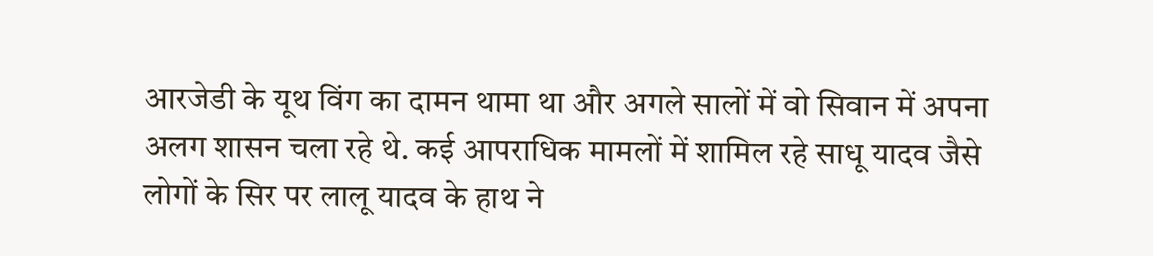आरजेडी के यूथ विंग का दामन थामा था और अगले सालों में वो सिवान में अपना अलग शासन चला रहे थे. कई आपराधिक मामलों में शामिल रहे साधू यादव जैसे लोगों के सिर पर लालू यादव के हाथ ने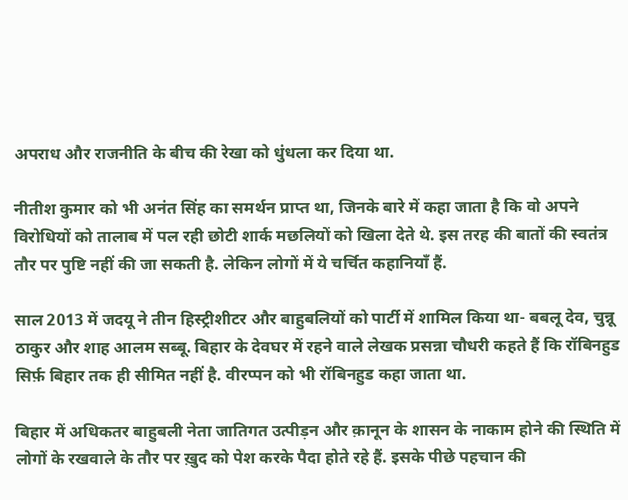अपराध और राजनीति के बीच की रेखा को धुंधला कर दिया था.

नीतीश कुमार को भी अनंत सिंह का समर्थन प्राप्त था, जिनके बारे में कहा जाता है कि वो अपने विरोधियों को तालाब में पल रही छोटी शार्क मछलियों को खिला देते थे. इस तरह की बातों की स्वतंत्र तौर पर पुष्टि नहीं की जा सकती है. लेकिन लोगों में ये चर्चित कहानियाँ हैं.

साल 2013 में जदयू ने तीन हिस्ट्रीशीटर और बाहुबलियों को पार्टी में शामिल किया था- बबलू देव, चुन्नू ठाकुर और शाह आलम सब्बू. बिहार के देवघर में रहने वाले लेखक प्रसन्ना चौधरी कहते हैं कि रॉबिनहुड सिर्फ़ बिहार तक ही सीमित नहीं है. वीरप्पन को भी रॉबिनहुड कहा जाता था.

बिहार में अधिकतर बाहुबली नेता जातिगत उत्पीड़न और क़ानून के शासन के नाकाम होने की स्थिति में लोगों के रखवाले के तौर पर ख़ुद को पेश करके पैदा होते रहे हैं. इसके पीछे पहचान की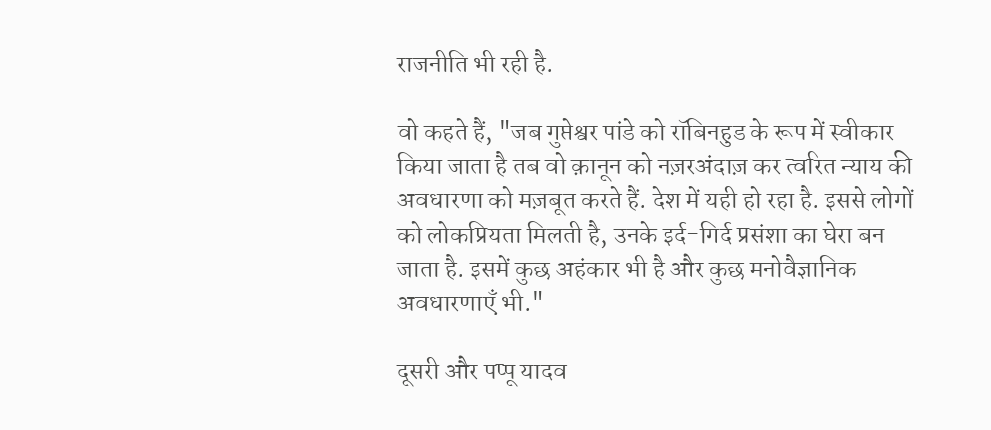राजनीति भी रही है.

वो कहते हैं, "जब गुप्तेश्वर पांडे को रॉबिनहुड के रूप में स्वीकार किया जाता है तब वो क़ानून को नज़रअंदाज़ कर त्वरित न्याय की अवधारणा को मज़बूत करते हैं. देश में यही हो रहा है. इससे लोगों को लोकप्रियता मिलती है, उनके इर्द-गिर्द प्रसंशा का घेरा बन जाता है. इसमें कुछ अहंकार भी है और कुछ मनोवैज्ञानिक अवधारणाएँ भी."

दूसरी और पप्पू यादव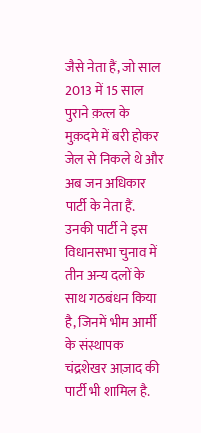जैसे नेता हैं, जो साल 2013 में 15 साल पुराने क़त्ल के मुक़दमे में बरी होकर जेल से निकले थे और अब जन अधिकार पार्टी के नेता हैं. उनकी पार्टी ने इस विधानसभा चुनाव में तीन अन्य दलों के साथ गठबंधन किया है, जिनमें भीम आर्मी के संस्थापक चंद्रशेखर आज़ाद की पार्टी भी शामिल है.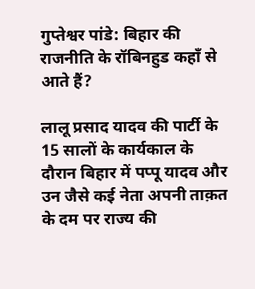गुप्तेश्वर पांडे: बिहार की राजनीति के रॉबिनहुड कहाँ से आते हैं?

लालू प्रसाद यादव की पार्टी के 15 सालों के कार्यकाल के दौरान बिहार में पप्पू यादव और उन जैसे कई नेता अपनी ताक़त के दम पर राज्य की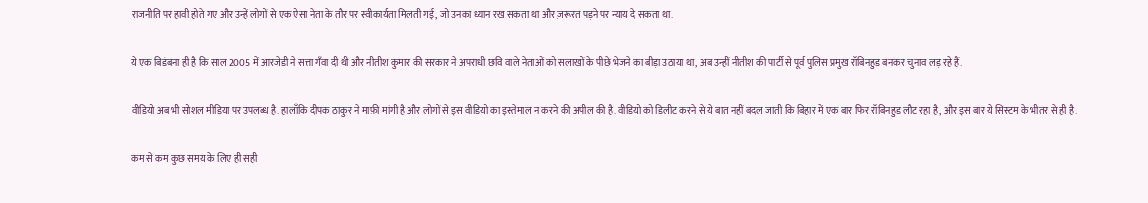राजनीति पर हावी होते गए और उन्हें लोगों से एक ऐसा नेता के तौर पर स्वीकार्यता मिलती गई, जो उनका ध्यान रख सकता था और ज़रूरत पड़ने पर न्याय दे सकता था.

ये एक बिडंबना ही है कि साल 2005 में आरजेडी ने सत्ता गँवा दी थी और नीतीश कुमार की सरकार ने अपराधी छवि वाले नेताओं को सलाखों के पीछे भेजने का बीड़ा उठाया था, अब उन्हीं नीतीश की पार्टी से पूर्व पुलिस प्रमुख रॉबिनहुड बनकर चुनाव लड़ रहे हैं.

वीडियो अब भी सोशल मीडिया पर उपलब्ध है. हालाँकि दीपक ठाकुर ने माफ़ी मांगी है और लोगों से इस वीडियो का इस्तेमाल न करने की अपील की है. वीडियो को डिलीट करने से ये बात नहीं बदल जाती कि बिहार में एक बार फिर रॉबिनहुड लौट रहा है, और इस बार ये सिस्टम के भीतर से ही है.

कम से कम कुछ समय के लिए ही सही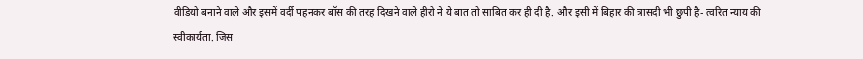वीडियो बनाने वाले और इसमें वर्दी पहनकर बॉस की तरह दिखने वाले हीरो ने ये बात तो साबित कर ही दी है. और इसी में बिहार की त्रासदी भी छुपी है- त्वरित न्याय की स्वीकार्यता. जिस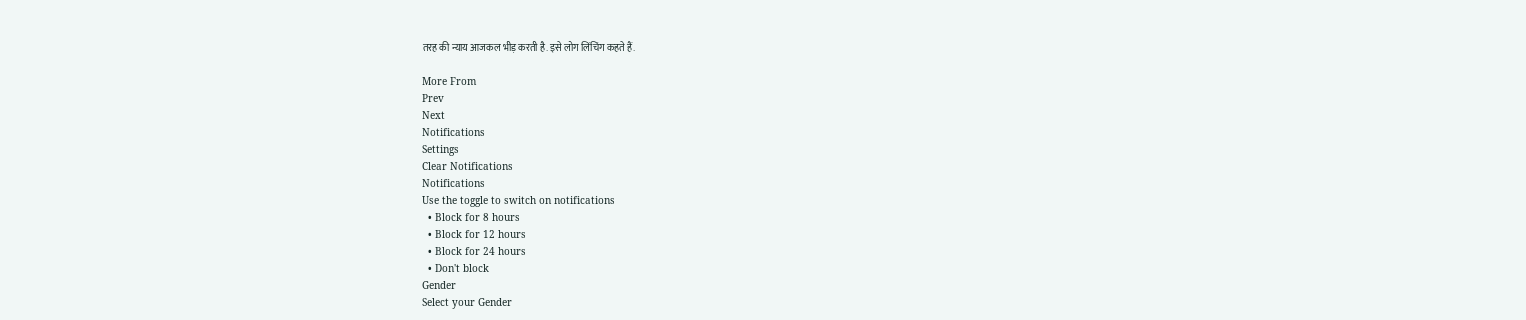तरह की न्याय आजकल भीड़ करती है. इसे लोग लिंचिंग कहते हैं.

More From
Prev
Next
Notifications
Settings
Clear Notifications
Notifications
Use the toggle to switch on notifications
  • Block for 8 hours
  • Block for 12 hours
  • Block for 24 hours
  • Don't block
Gender
Select your Gender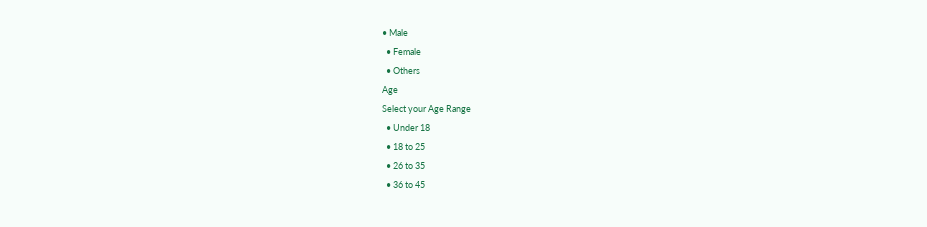• Male
  • Female
  • Others
Age
Select your Age Range
  • Under 18
  • 18 to 25
  • 26 to 35
  • 36 to 45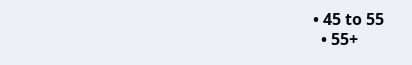• 45 to 55
  • 55+